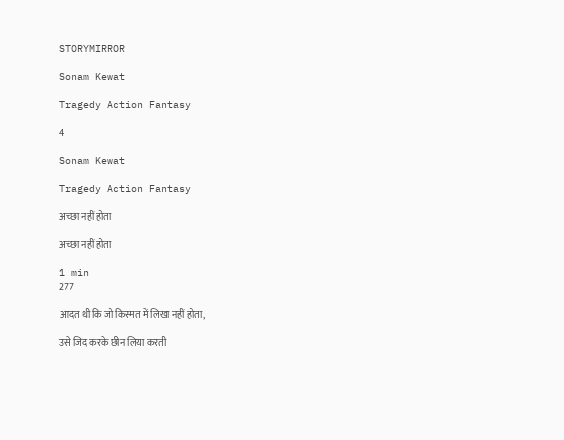STORYMIRROR

Sonam Kewat

Tragedy Action Fantasy

4

Sonam Kewat

Tragedy Action Fantasy

अच्छा नहीं होता

अच्छा नहीं होता

1 min
277

आदत थी कि जो किस्मत में लिखा नहीं होता,

उसे जिद करके छीन लिया करती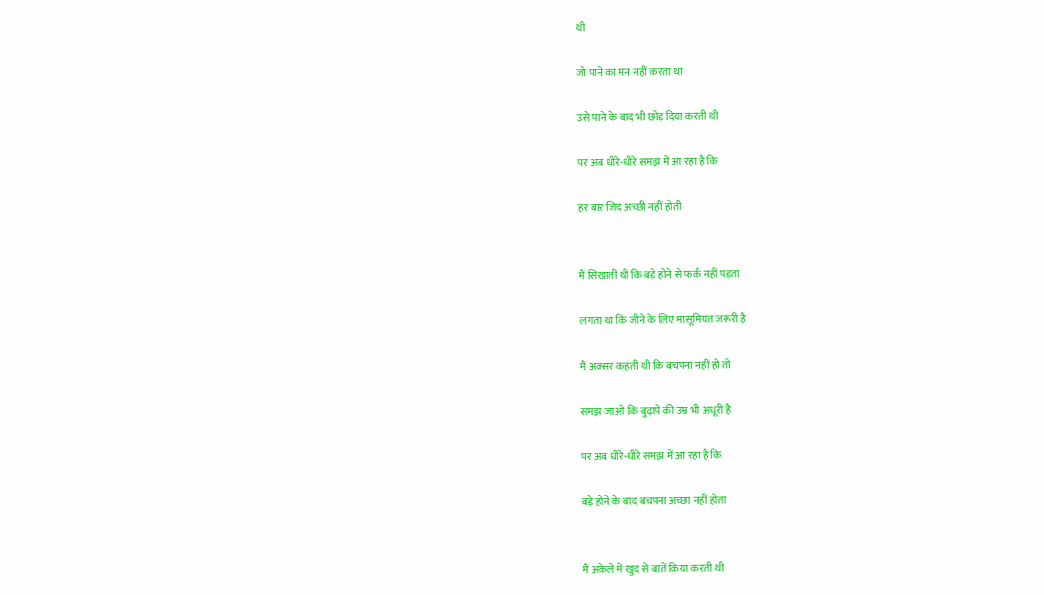थी

जो पाने का मन नहीं करता था

उसे पाने के बाद भी छोड़ दिया करती थी

पर अब धीरे-धीरे समझ में आ रहा है कि

हर बार जिद अच्छी नहीं होती


मैं सिखातीं थी कि बड़े होने से फर्क नहीं पड़ता

लगता था कि जीने के लिए मासूमियत जरूरी है

मैं अक्सर कहती थी कि बचपना नहीं हो तो

समझ जाओ कि बुढ़ापे की उम्र भी अधूरी है

पर अब धीरे-धीरे समझ में आ रहा है कि

बड़े होने के बाद बचपना अच्छा नहीं होता


मैं अकेले में खुद से बातें किया करती थी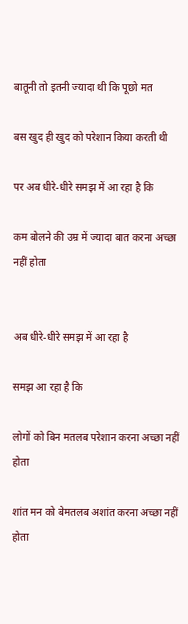बातूनी तो इतनी ज्यादा थी कि पूछो मत

बस खुद ही खुद को परेशान किया करती थी

पर अब धीरे-धीरे समझ में आ रहा है कि

कम बोलने की उम्र में ज्यादा बात करना अच्छा नहीं होता


अब धीरे-धीरे समझ में आ रहा है

समझ आ रहा है कि

लोगों को बिन मतलब परेशान करना अच्छा नहीं होता

शांत मन को बेमतलब अशांत करना अच्छा नहीं होता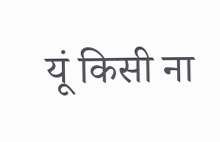यूं किसी ना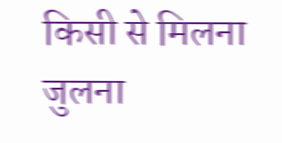किसी से मिलना जुलना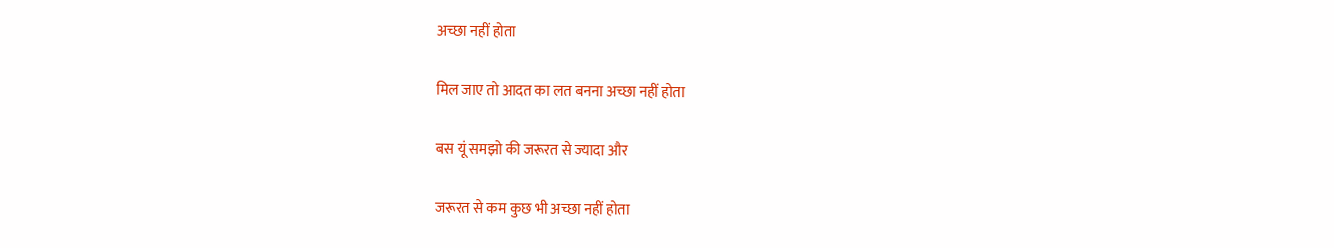अच्छा नहीं होता

मिल जाए तो आदत का लत बनना अच्छा नहीं होता

बस यूं समझो की जरूरत से ज्यादा और

जरूरत से कम कुछ भी अच्छा नहीं होता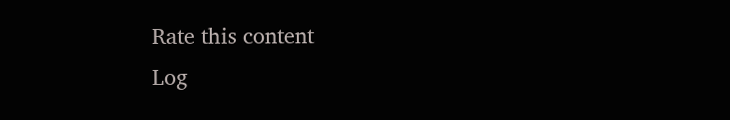Rate this content
Log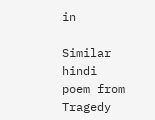in

Similar hindi poem from Tragedy